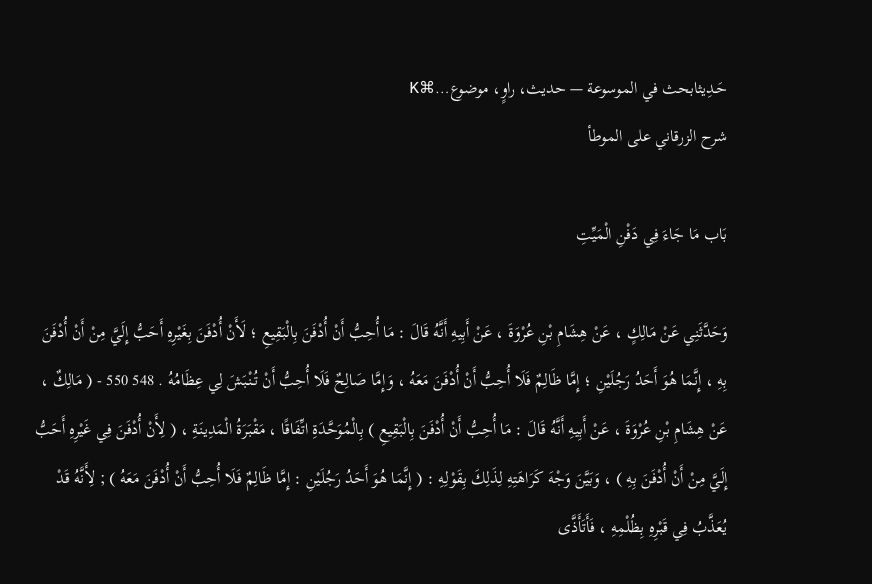حَـدِيثابحث في الموسوعة — حديث، راوٍ، موضوع…⌘K
شرح الزرقاني على الموطأ

بَاب مَا جَاءَ فِي دَفْنِ الْمَيِّتِ

وَحَدَّثَنِي عَنْ مَالِكٍ ، عَنْ هِشَامِ بْنِ عُرْوَةَ ، عَنْ أَبِيهِ أَنَّهُ قَالَ : مَا أُحِبُّ أَنْ أُدْفَنَ بِالْبَقِيعِ ؛ لَأَنْ أُدْفَنَ بِغَيْرِهِ أَحَبُّ إِلَيَّ مِنْ أَنْ أُدْفَنَ بِهِ ، إِنَّمَا هُوَ أَحَدُ رَجُلَيْنِ ؛ إِمَّا ظَالِمٌ فَلَا أُحِبُّ أَنْ أُدْفَنَ مَعَهُ ، وَإِمَّا صَالِحٌ فَلَا أُحِبُّ أَنْ تُنْبَشَ لِي عِظَامُهُ . 548 550 - ( مَالِكٌ ، عَنْ هِشَامِ بْنِ عُرْوَةَ ، عَنْ أَبِيهِ أَنَّهُ قَالَ : مَا أُحِبُّ أَنْ أُدْفَنَ بِالْبَقِيعِ ) بِالْمُوَحَّدَةِ اتِّفَاقًا ، مَقْبَرَةُ الْمَدِينَةِ ، ( لِأَنْ أُدْفَنَ فِي غَيْرِهِ أَحَبُّ إِلَيَّ مِنْ أَنْ أُدْفَنَ بِهِ ) ، وَبَيَّنَ وَجْهَ كَرَاهَتِهِ لِذَلِكَ بِقَوْلِهِ : ( إِنَّمَا هُوَ أَحَدُ رَجُلَيْنِ : إِمَّا ظَالِمٌ فَلَا أُحِبُّ أَنْ أُدْفَنَ مَعَهُ ) ; لِأَنَّهُ قَدْ يُعَذَّبُ فِي قَبْرِهِ بِظُلْمِهِ ، فَأَتَأَذَّى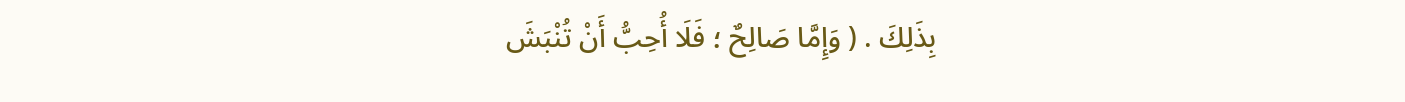بِذَلِكَ . ( وَإِمَّا صَالِحٌ ؛ فَلَا أُحِبُّ أَنْ تُنْبَشَ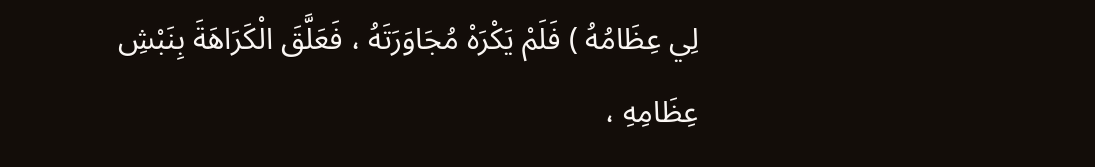لِي عِظَامُهُ ) فَلَمْ يَكْرَهْ مُجَاوَرَتَهُ ، فَعَلَّقَ الْكَرَاهَةَ بِنَبْشِ عِظَامِهِ ،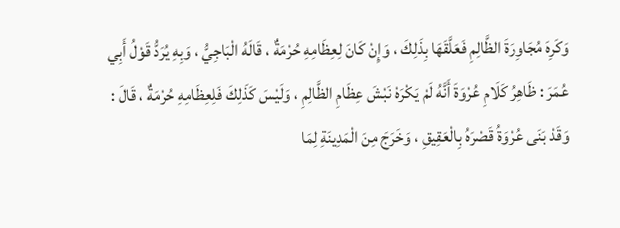وَكَرِهَ مُجَاوِرَةَ الظَّالِمِ فَعَلَّقَهَا بِذَلِكَ ، وَإِنْ كَانَ لِعِظَامِهِ حُرْمَةٌ ، قَالَهُ الْبَاجِيُّ ، وَبِهِ يُرَدُّ قَوْلُ أَبِي عُمَرَ : ظَاهِرُ كَلَامِ عُرْوَةَ أَنَّهُ لَمْ يَكْرَهْ نَبْشَ عِظَامِ الظَّالِمِ ، وَلَيْسَ كَذَلِكَ فَلِعِظَامِهِ حُرْمَةٌ ، قَالَ : وَقَدْ بَنَى عُرْوَةُ قَصْرَهُ بِالْعَقِيقِ ، وَخَرَجَ مِنَ الْمَدِينَةِ لِمَا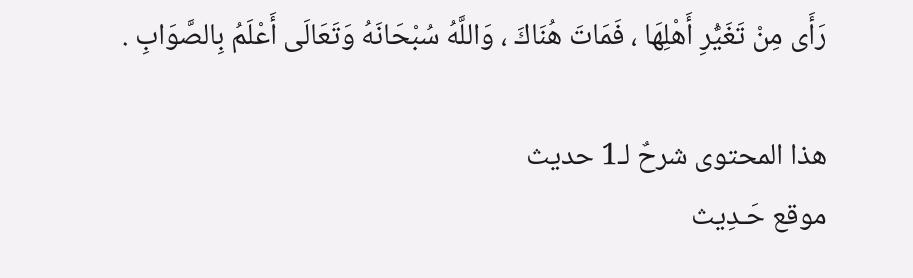رَأَى مِنْ تَغَيُّرِ أَهْلِهَا ، فَمَاتَ هُنَاكَ ، وَاللَّهُ سُبْحَانَهُ وَتَعَالَى أَعْلَمُ بِالصَّوَابِ .

هذا المحتوى شرحٌ لـ1 حديث
موقع حَـدِيث